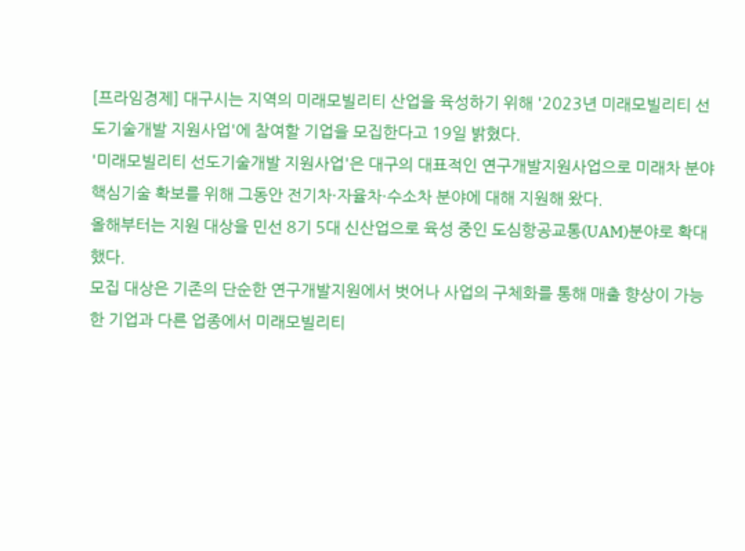[프라임경제] 대구시는 지역의 미래모빌리티 산업을 육성하기 위해 '2023년 미래모빌리티 선도기술개발 지원사업'에 참여할 기업을 모집한다고 19일 밝혔다.
'미래모빌리티 선도기술개발 지원사업'은 대구의 대표적인 연구개발지원사업으로 미래차 분야 핵심기술 확보를 위해 그동안 전기차·자율차·수소차 분야에 대해 지원해 왔다.
올해부터는 지원 대상을 민선 8기 5대 신산업으로 육성 중인 도심항공교통(UAM)분야로 확대했다.
모집 대상은 기존의 단순한 연구개발지원에서 벗어나 사업의 구체화를 통해 매출 향상이 가능한 기업과 다른 업종에서 미래모빌리티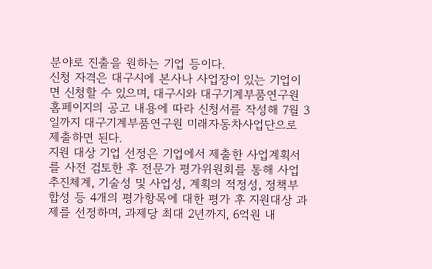분야로 진출을 원하는 기업 등이다.
신청 자격은 대구시에 본사나 사업장이 있는 기업이면 신청할 수 있으며, 대구시와 대구기계부품연구원 홈페이지의 공고 내용에 따라 신청서를 작성해 7월 3일까지 대구기계부품연구원 미래자동차사업단으로 제출하면 된다.
지원 대상 기업 선정은 기업에서 제출한 사업계획서를 사전 검토한 후 전문가 평가위원회를 통해 사업추진체계, 기술성 및 사업성, 계획의 적정성, 정책부합성 등 4개의 평가항목에 대한 평가 후 지원대상 과제를 선정하며, 과제당 최대 2년까지, 6억원 내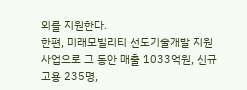외를 지원한다.
한편, 미래모빌리티 선도기술개발 지원사업으로 그 동안 매출 1033억원, 신규고용 235명,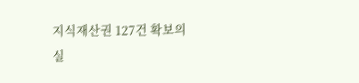지식재산권 127건 확보의 실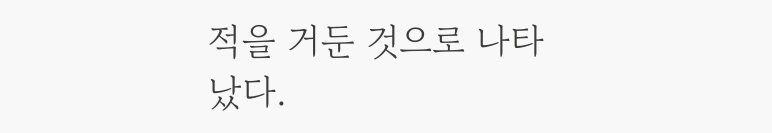적을 거둔 것으로 나타났다.